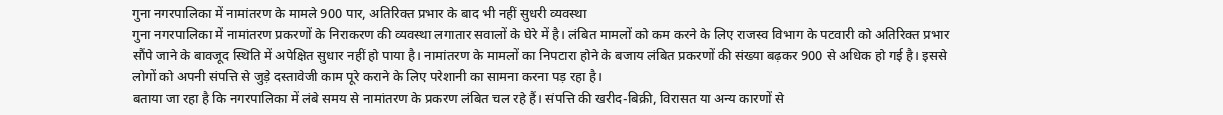गुना नगरपालिका में नामांतरण के मामले 900 पार, अतिरिक्त प्रभार के बाद भी नहीं सुधरी व्यवस्था
गुना नगरपालिका में नामांतरण प्रकरणों के निराकरण की व्यवस्था लगातार सवालों के घेरे में है। लंबित मामलों को कम करने के लिए राजस्व विभाग के पटवारी को अतिरिक्त प्रभार सौंपे जाने के बावजूद स्थिति में अपेक्षित सुधार नहीं हो पाया है। नामांतरण के मामलों का निपटारा होने के बजाय लंबित प्रकरणों की संख्या बढ़कर 900 से अधिक हो गई है। इससे लोगों को अपनी संपत्ति से जुड़े दस्तावेजी काम पूरे कराने के लिए परेशानी का सामना करना पड़ रहा है।
बताया जा रहा है कि नगरपालिका में लंबे समय से नामांतरण के प्रकरण लंबित चल रहे हैं। संपत्ति की खरीद-बिक्री, विरासत या अन्य कारणों से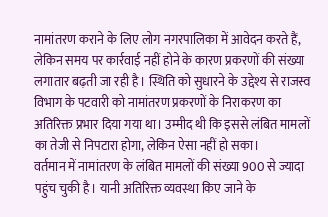नामांतरण कराने के लिए लोग नगरपालिका में आवेदन करते हैं, लेकिन समय पर कार्रवाई नहीं होने के कारण प्रकरणों की संख्या लगातार बढ़ती जा रही है। स्थिति को सुधारने के उद्देश्य से राजस्व विभाग के पटवारी को नामांतरण प्रकरणों के निराकरण का अतिरिक्त प्रभार दिया गया था। उम्मीद थी कि इससे लंबित मामलों का तेजी से निपटारा होगा, लेकिन ऐसा नहीं हो सका।
वर्तमान में नामांतरण के लंबित मामलों की संख्या 900 से ज्यादा पहुंच चुकी है। यानी अतिरिक्त व्यवस्था किए जाने के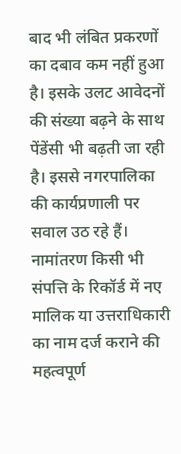बाद भी लंबित प्रकरणों का दबाव कम नहीं हुआ है। इसके उलट आवेदनों की संख्या बढ़ने के साथ पेंडेंसी भी बढ़ती जा रही है। इससे नगरपालिका की कार्यप्रणाली पर सवाल उठ रहे हैं।
नामांतरण किसी भी संपत्ति के रिकॉर्ड में नए मालिक या उत्तराधिकारी का नाम दर्ज कराने की महत्वपूर्ण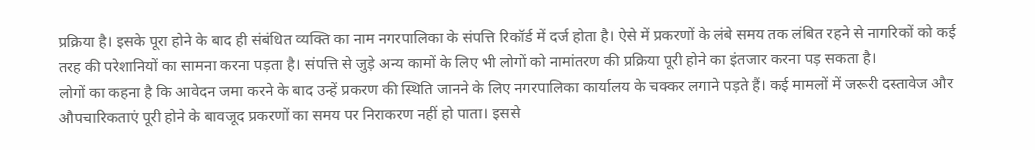प्रक्रिया है। इसके पूरा होने के बाद ही संबंधित व्यक्ति का नाम नगरपालिका के संपत्ति रिकॉर्ड में दर्ज होता है। ऐसे में प्रकरणों के लंबे समय तक लंबित रहने से नागरिकों को कई तरह की परेशानियों का सामना करना पड़ता है। संपत्ति से जुड़े अन्य कामों के लिए भी लोगों को नामांतरण की प्रक्रिया पूरी होने का इंतजार करना पड़ सकता है।
लोगों का कहना है कि आवेदन जमा करने के बाद उन्हें प्रकरण की स्थिति जानने के लिए नगरपालिका कार्यालय के चक्कर लगाने पड़ते हैं। कई मामलों में जरूरी दस्तावेज और औपचारिकताएं पूरी होने के बावजूद प्रकरणों का समय पर निराकरण नहीं हो पाता। इससे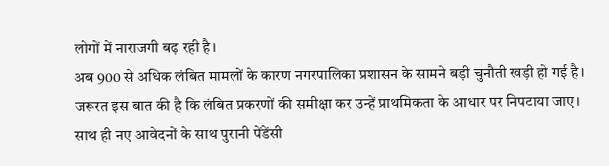लोगों में नाराजगी बढ़ रही है।
अब 900 से अधिक लंबित मामलों के कारण नगरपालिका प्रशासन के सामने बड़ी चुनौती खड़ी हो गई है। जरूरत इस बात की है कि लंबित प्रकरणों की समीक्षा कर उन्हें प्राथमिकता के आधार पर निपटाया जाए। साथ ही नए आवेदनों के साथ पुरानी पेंडेंसी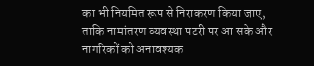का भी नियमित रूप से निराकरण किया जाए, ताकि नामांतरण व्यवस्था पटरी पर आ सके और नागरिकों को अनावश्यक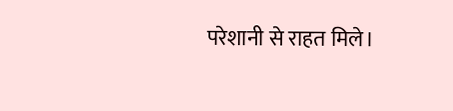परेशानी से राहत मिले।